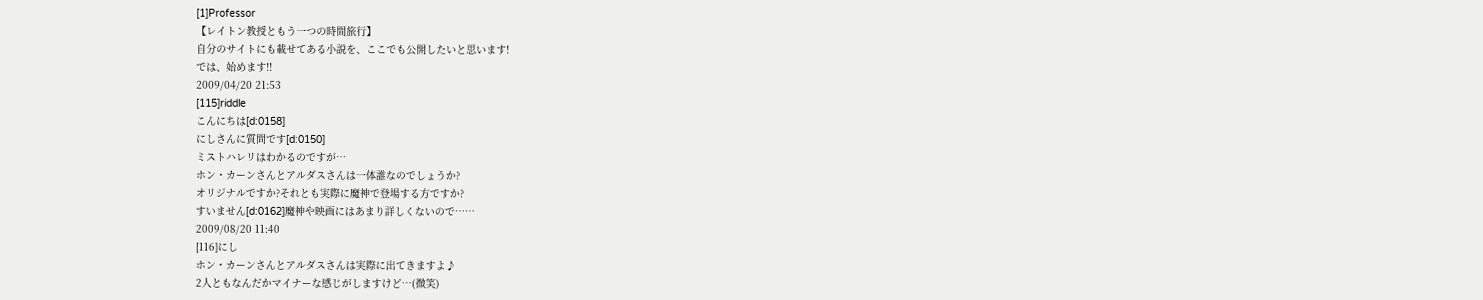[1]Professor
【レイトン教授ともう一つの時間旅行】
自分のサイトにも載せてある小説を、ここでも公開したいと思います!
では、始めます!!
2009/04/20 21:53
[115]riddle
こんにちは[d:0158]
にしさんに質問です[d:0150]
ミストハレリはわかるのですが…
ホン・カーンさんとアルダスさんは一体誰なのでしょうか?
オリジナルですか?それとも実際に魔神で登場する方ですか?
すいません[d:0162]魔神や映画にはあまり詳しくないので……
2009/08/20 11:40
[116]にし
ホン・カーンさんとアルダスさんは実際に出てきますよ♪
2人ともなんだかマイナーな感じがしますけど…(微笑)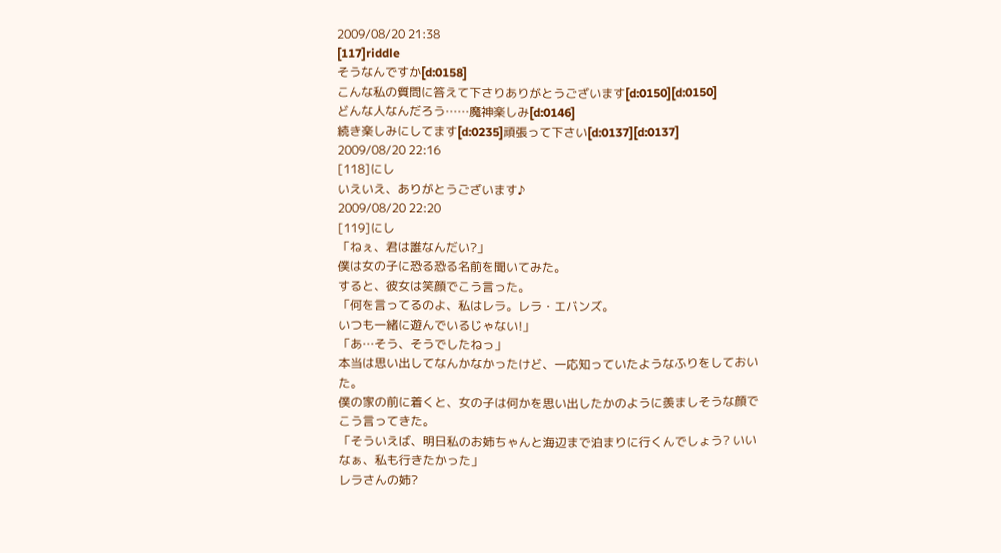2009/08/20 21:38
[117]riddle
そうなんですか[d:0158]
こんな私の質問に答えて下さりありがとうございます[d:0150][d:0150]
どんな人なんだろう……魔神楽しみ[d:0146]
続き楽しみにしてます[d:0235]頑張って下さい[d:0137][d:0137]
2009/08/20 22:16
[118]にし
いえいえ、ありがとうございます♪
2009/08/20 22:20
[119]にし
「ねぇ、君は誰なんだい?」
僕は女の子に恐る恐る名前を聞いてみた。
すると、彼女は笑顔でこう言った。
「何を言ってるのよ、私はレラ。レラ・エバンズ。
いつも一緒に遊んでいるじゃない!」
「あ…そう、そうでしたねっ」
本当は思い出してなんかなかったけど、一応知っていたようなふりをしておいた。
僕の家の前に着くと、女の子は何かを思い出したかのように羨ましそうな顔でこう言ってきた。
「そういえば、明日私のお姉ちゃんと海辺まで泊まりに行くんでしょう? いいなぁ、私も行きたかった」
レラさんの姉?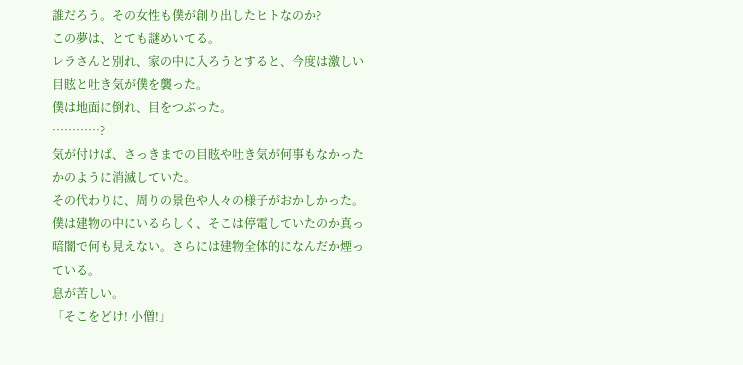誰だろう。その女性も僕が創り出したヒトなのか?
この夢は、とても謎めいてる。
レラさんと別れ、家の中に入ろうとすると、今度は激しい目眩と吐き気が僕を襲った。
僕は地面に倒れ、目をつぶった。
…………?
気が付けば、さっきまでの目眩や吐き気が何事もなかったかのように消滅していた。
その代わりに、周りの景色や人々の様子がおかしかった。
僕は建物の中にいるらしく、そこは停電していたのか真っ暗闇で何も見えない。さらには建物全体的になんだか煙っている。
息が苦しい。
「そこをどけ! 小僧!」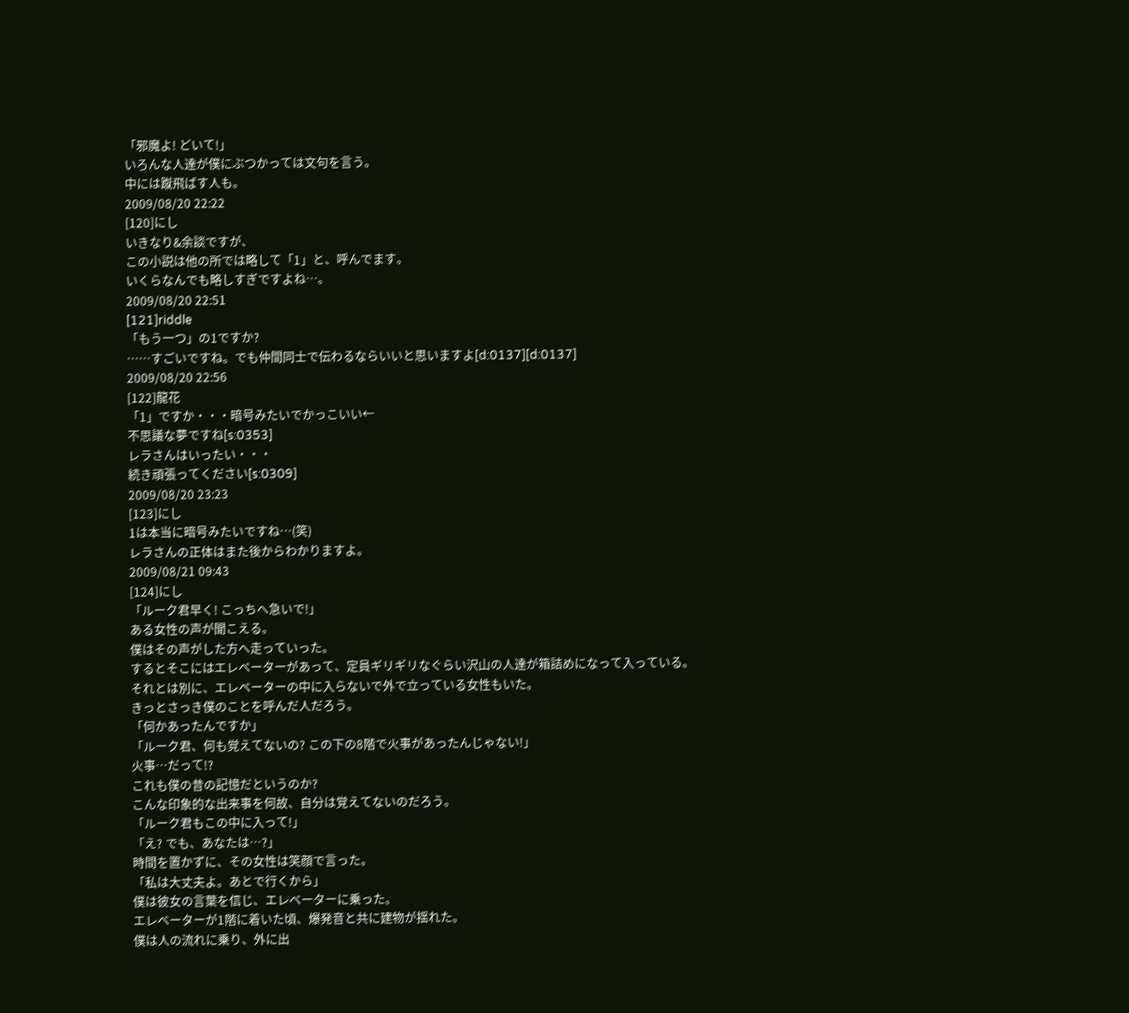「邪魔よ! どいて!」
いろんな人達が僕にぶつかっては文句を言う。
中には蹴飛ばす人も。
2009/08/20 22:22
[120]にし
いきなり&余談ですが、
この小説は他の所では略して「1」と、呼んでます。
いくらなんでも略しすぎですよね…。
2009/08/20 22:51
[121]riddle
「もう一つ」の1ですか?
……すごいですね。でも仲間同士で伝わるならいいと思いますよ[d:0137][d:0137]
2009/08/20 22:56
[122]龍花
「1」ですか・・・暗号みたいでかっこいい←
不思議な夢ですね[s:0353]
レラさんはいったい・・・
続き頑張ってください[s:0309]
2009/08/20 23:23
[123]にし
1は本当に暗号みたいですね…(笑)
レラさんの正体はまた後からわかりますよ。
2009/08/21 09:43
[124]にし
「ルーク君早く! こっちへ急いで!」
ある女性の声が聞こえる。
僕はその声がした方へ走っていった。
するとそこにはエレベーターがあって、定員ギリギリなぐらい沢山の人達が箱詰めになって入っている。
それとは別に、エレベーターの中に入らないで外で立っている女性もいた。
きっとさっき僕のことを呼んだ人だろう。
「何かあったんですか」
「ルーク君、何も覚えてないの? この下の8階で火事があったんじゃない!」
火事…だって!?
これも僕の昔の記憶だというのか?
こんな印象的な出来事を何故、自分は覚えてないのだろう。
「ルーク君もこの中に入って!」
「え? でも、あなたは…?」
時間を置かずに、その女性は笑顔で言った。
「私は大丈夫よ。あとで行くから」
僕は彼女の言葉を信じ、エレベーターに乗った。
エレベーターが1階に着いた頃、爆発音と共に建物が揺れた。
僕は人の流れに乗り、外に出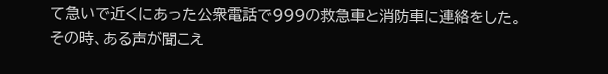て急いで近くにあった公衆電話で999の救急車と消防車に連絡をした。
その時、ある声が聞こえ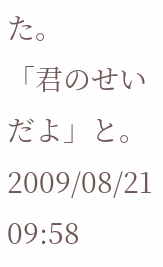た。
「君のせいだよ」と。
2009/08/21 09:58